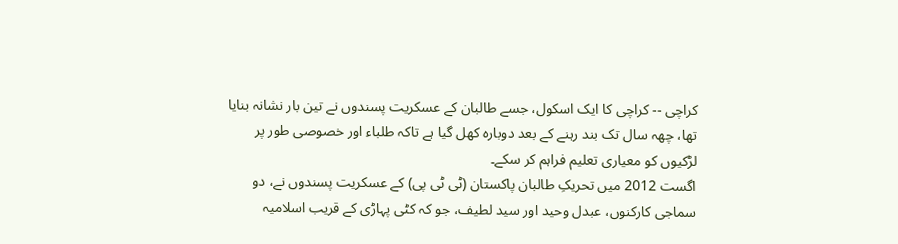کراچی -- کراچی کا ایک اسکول، جسے طالبان کے عسکریت پسندوں نے تین بار نشانہ بنایا تھا، چھہ سال تک بند رہنے کے بعد دوبارہ کھل گیا ہے تاکہ طلباء اور خصوصی طور پر لڑکیوں کو معیاری تعلیم فراہم کر سکے۔
اگست 2012 میں تحریکِ طالبان پاکستان (ٹی ٹی پی) کے عسکریت پسندوں نے، دو سماجی کارکنوں، عبدل وحید اور سید لطیف، جو کہ کٹی پہاڑی کے قریب اسلامیہ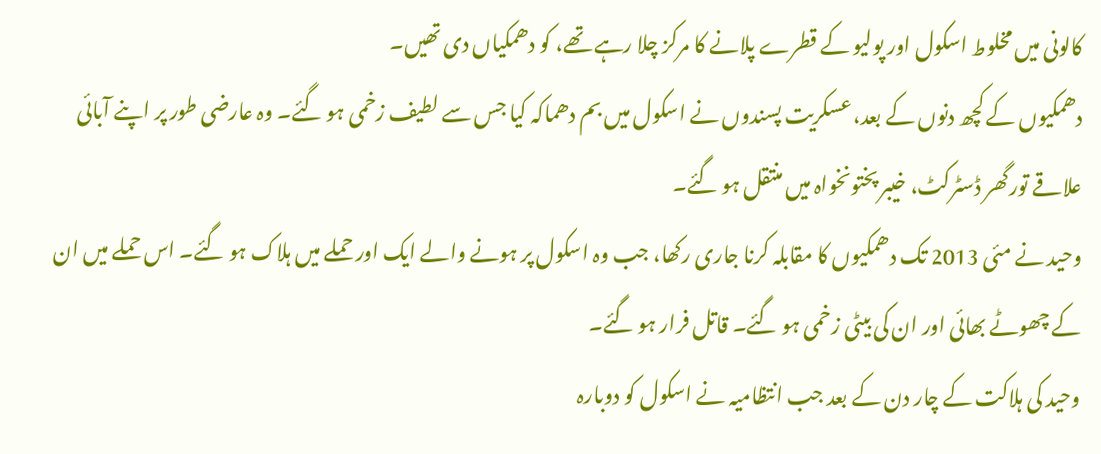کالونی میں مخلوط اسکول اور پولیو کے قطرے پلانے کا مرکز چلا رہے تھے، کو دھمکیاں دی تھیں۔
دھمکیوں کے کچھ دنوں کے بعد، عسکریت پسندوں نے اسکول میں بم دھماکہ کیا جس سے لطیف زخمی ہو گئے۔ وہ عارضی طور پر اپنے آبائی علاقے تورگھر ڈسٹرکٹ، خیبر پختونخواہ میں منتقل ہو گئے۔
وحید نے مئی 2013 تک دھمکیوں کا مقابلہ کرنا جاری رکھا، جب وہ اسکول پر ہونے والے ایک اور حملے میں ہلاک ہو گئے۔ اس حملے میں ان کے چھوٹے بھائی اور ان کی بیٹی زخمی ہو گئے۔ قاتل فرار ہو گئے۔
وحید کی ہلاکت کے چار دن کے بعد جب انتظامیہ نے اسکول کو دوبارہ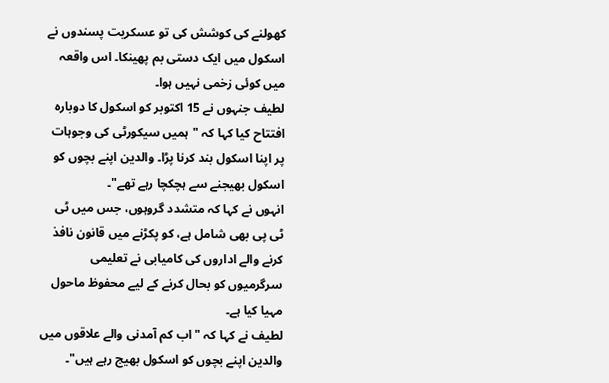کھولنے کی کوشش کی تو عسکریت پسندوں نے اسکول میں ایک دستی بم پھینکا۔ اس واقعہ میں کوئی زخمی نہیں ہوا۔
لطیف جنہوں نے 15 اکتوبر کو اسکول کا دوبارہ افتتاح کیا کہا کہ "ہمیں سیکورٹی کی وجوہات پر اپنا اسکول بند کرنا پڑا۔ والدین اپنے بچوں کو اسکول بھیجنے سے ہچکچا رہے تھے"۔
انہوں نے کہا کہ متشدد گروہوں، جس میں ٹی ٹی پی بھی شامل ہے، کو پکڑنے میں قانون نافذ کرنے والے اداروں کی کامیابی نے تعلیمی سرگرمیوں کو بحال کرنے کے لیے محفوظ ماحول مہیا کیا ہے۔
لطیف نے کہا کہ "اب کم آمدنی والے علاقوں میں والدین اپنے بچوں کو اسکول بھیج رہے ہیں"۔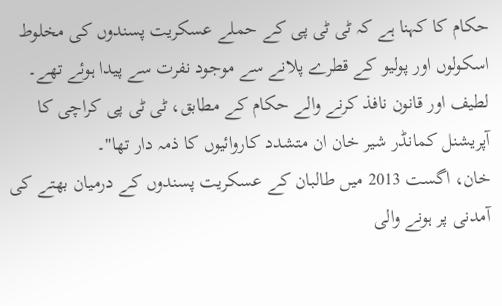حکام کا کہنا ہے کہ ٹی ٹی پی کے حملے عسکریت پسندوں کی مخلوط اسکولوں اور پولیو کے قطرے پلانے سے موجود نفرت سے پیدا ہوئے تھے۔ لطیف اور قانون نافذ کرنے والے حکام کے مطابق، ٹی ٹی پی کراچی کا آپریشنل کمانڈر شیر خان ان متشدد کاروائیوں کا ذمہ دار تھا"۔
خان، اگست 2013 میں طالبان کے عسکریت پسندوں کے درمیان بھتے کی آمدنی پر ہونے والی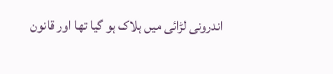اندرونی لڑائی میں ہلاک ہو گیا تھا اور قانون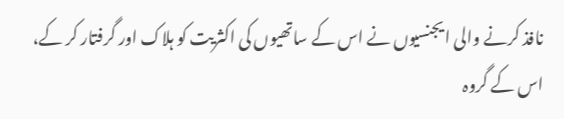نافذ کرنے والی ایجنسیوں نے اس کے ساتھیوں کی اکثریت کو ہلاک اور گرفتار کر کے، اس کے گروہ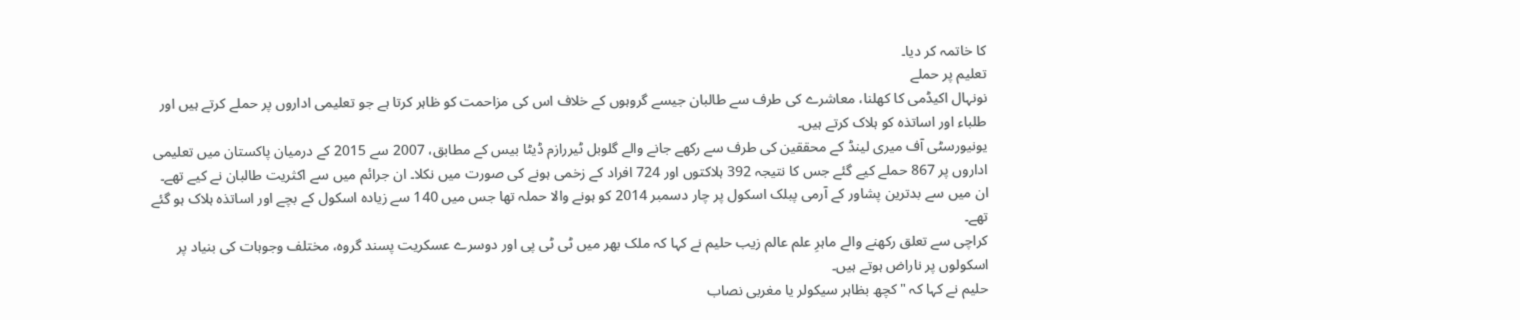کا خاتمہ کر دیا۔
تعلیم پر حملے
نونہال اکیڈمی کا کھلنا، معاشرے کی طرف سے طالبان جیسے گروہوں کے خلاف اس کی مزاحمت کو ظاہر کرتا ہے جو تعلیمی اداروں پر حملے کرتے ہیں اور طلباء اور اساتذہ کو ہلاک کرتے ہیں۔
یونیورسٹی آف میری لینڈ کے محققین کی طرف سے رکھے جانے والے گلوبل ٹیررازم ڈیٹا بیس کے مطابق، 2007 سے 2015 کے درمیان پاکستان میں تعلیمی اداروں پر 867 حملے کیے گئے جس کا نتیجہ 392 ہلاکتوں اور 724 افراد کے زخمی ہونے کی صورت میں نکلا۔ ان جرائم میں سے اکثریت طالبان نے کیے تھے۔
ان میں سے بدترین پشاور کے آرمی پبلک اسکول پر چار دسمبر 2014 کو ہونے والا حملہ تھا جس میں 140 سے زیادہ اسکول کے بچے اور اساتذہ ہلاک ہو گئے تھے۔
کراچی سے تعلق رکھنے والے ماہرِ علم عالم زیب حلیم نے کہا کہ ملک بھر میں ٹی ٹی پی اور دوسرے عسکریت پسند گروہ، مختلف وجوہات کی بنیاد پر اسکولوں پر ناراض ہوتے ہیں۔
حلیم نے کہا کہ "کچھ بظاہر سیکولر یا مغربی نصاب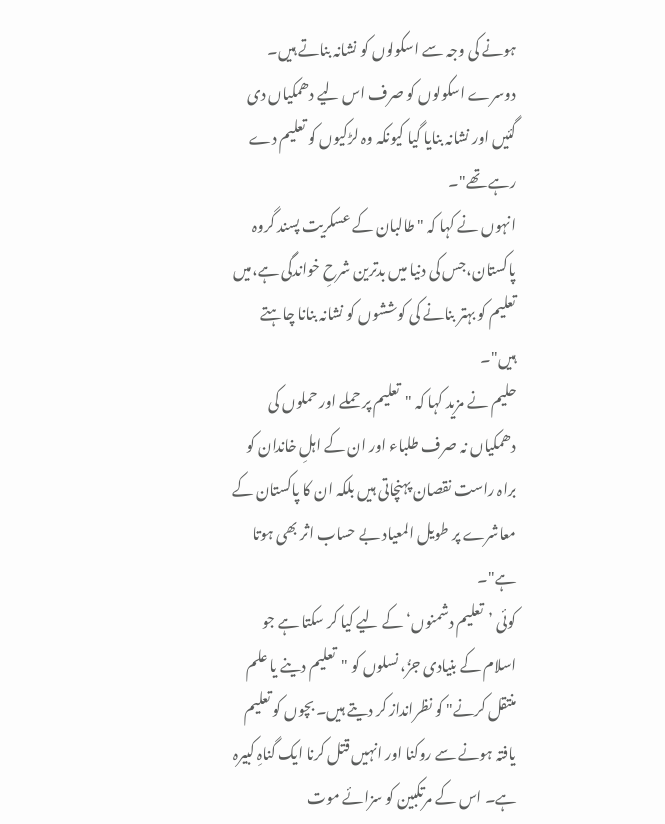ہونے کی وجہ سے اسکولوں کو نشانہ بناتے ہیں۔ دوسرے اسکولوں کو صرف اس لیے دھمکیاں دی گئیں اور نشانہ بنایا گیا کیونکہ وہ لڑکیوں کو تعلیم دے رہے تھے"۔
انہوں نے کہا کہ "طالبان کے عسکریت پسند گروہ پاکستان،جس کی دنیا میں بدترین شرحِ خواندگی ہے،میں تعلیم کو بہتر بنانے کی کوششوں کو نشانہ بنانا چاہتے ہیں"۔
حلیم نے مزید کہا کہ "تعلیم پر حملے اور حملوں کی دھمکیاں نہ صرف طلباء اور ان کے اہلِ خاندان کو براہ راست نقصان پہنچاتی ہیں بلکہ ان کا پاکستان کے معاشرے پر طویل المعیاد بے حساب اثر بھی ہوتا ہے"۔
کوئی ’تعلیم دشمنوں‘ کے لیے کیا کر سکتا ہے جو اسلام کے بنیادی جزُ، نسلوں کو "تعلیم دینے یا علم منتقل کرنے" کو نظرانداز کر دیتے ہیں۔ بچوں کو تعلیم یافتہ ہونے سے روکنا اور انہیں قتل کرنا ایک گناہِ کبیرہ ہے۔ اس کے مرتکبین کو سزائے موت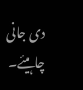دی جانی چاہیئے۔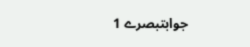جوابتبصرے 1